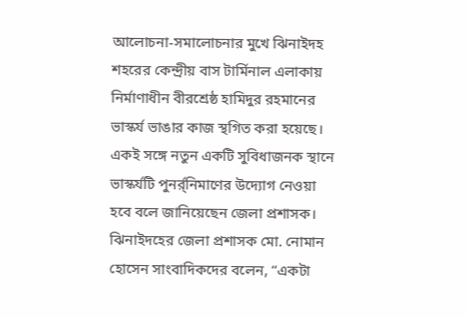আলোচনা-সমালোচনার মুখে ঝিনাইদহ শহরের কেন্দ্রীয় বাস টার্মিনাল এলাকায় নির্মাণাধীন বীরশ্রেষ্ঠ হামিদুর রহমানের ভাস্কর্য ভাঙার কাজ স্থগিত করা হয়েছে। একই সঙ্গে নতুন একটি সুবিধাজনক স্থানে ভাস্কর্যটি পুনর্র্নিমাণের উদ্যোগ নেওয়া হবে বলে জানিয়েছেন জেলা প্রশাসক।
ঝিনাইদহের জেলা প্রশাসক মো. নোমান হোসেন সাংবাদিকদের বলেন, “একটা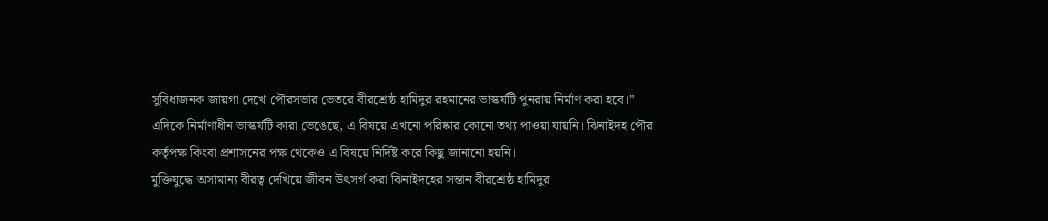সুবিধাজনক জায়গা দেখে পৌরসভার ভেতরে বীরশ্রেষ্ঠ হামিদুর রহমানের ভাস্কর্যটি পুনরায় নির্মাণ করা হবে।”
এদিকে নির্মাণাধীন ভাস্কর্যটি কারা ভেঙেছে, এ বিষয়ে এখনো পরিষ্কার কোনো তথ্য পাওয়া যায়নি। ঝিনাইদহ পৌর কর্তৃপক্ষ কিংবা প্রশাসনের পক্ষ থেকেও এ বিষয়ে নির্দিষ্ট করে কিছু জানানো হয়নি।
মুক্তিযুদ্ধে অসামান্য বীরত্ব দেখিয়ে জীবন উৎসর্গ করা ঝিনাইদহের সন্তান বীরশ্রেষ্ঠ হামিদুর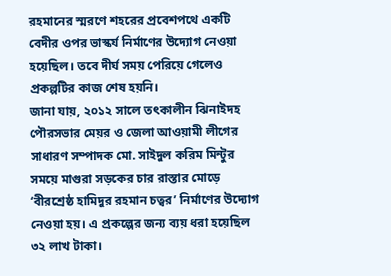রহমানের স্মরণে শহরের প্রবেশপথে একটি বেদীর ওপর ভাস্কর্য নির্মাণের উদ্যোগ নেওয়া হয়েছিল। তবে দীর্ঘ সময় পেরিয়ে গেলেও প্রকল্পটির কাজ শেষ হয়নি।
জানা যায়, ২০১২ সালে তৎকালীন ঝিনাইদহ পৌরসভার মেয়র ও জেলা আওয়ামী লীগের সাধারণ সম্পাদক মো. সাইদুল করিম মিন্টুর সময়ে মাগুরা সড়কের চার রাস্তার মোড়ে ‘বীরশ্রেষ্ঠ হামিদুর রহমান চত্বর’ নির্মাণের উদ্যোগ নেওয়া হয়। এ প্রকল্পের জন্য ব্যয় ধরা হয়েছিল ৩২ লাখ টাকা।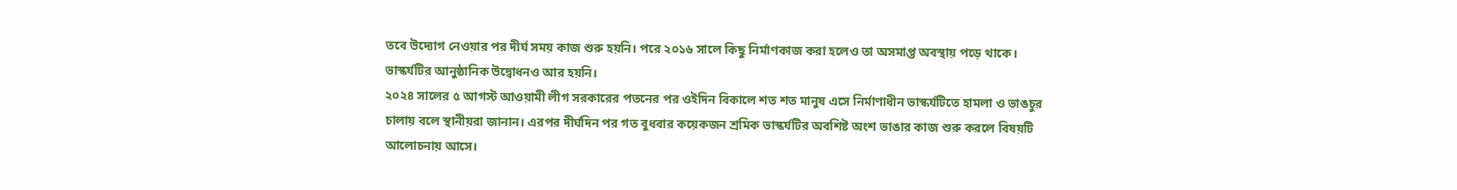তবে উদ্যোগ নেওয়ার পর দীর্ঘ সময় কাজ শুরু হয়নি। পরে ২০১৬ সালে কিছু নির্মাণকাজ করা হলেও তা অসমাপ্ত অবস্থায় পড়ে থাকে। ভাস্কর্যটির আনুষ্ঠানিক উদ্বোধনও আর হয়নি।
২০২৪ সালের ৫ আগস্ট আওয়ামী লীগ সরকারের পতনের পর ওইদিন বিকালে শত শত মানুষ এসে নির্মাণাধীন ভাস্কর্যটিতে হামলা ও ভাঙচুর চালায় বলে স্থানীয়রা জানান। এরপর দীর্ঘদিন পর গত বুধবার কয়েকজন শ্রমিক ভাস্কর্যটির অবশিষ্ট অংশ ভাঙার কাজ শুরু করলে বিষয়টি আলোচনায় আসে।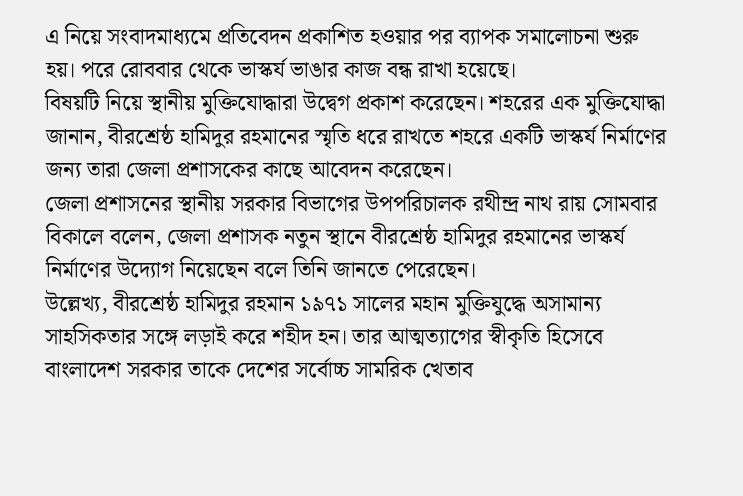এ নিয়ে সংবাদমাধ্যমে প্রতিবেদন প্রকাশিত হওয়ার পর ব্যাপক সমালোচনা শুরু হয়। পরে রোববার থেকে ভাস্কর্য ভাঙার কাজ বন্ধ রাখা হয়েছে।
বিষয়টি নিয়ে স্থানীয় মুক্তিযোদ্ধারা উদ্বেগ প্রকাশ করেছেন। শহরের এক মুক্তিযোদ্ধা জানান, বীরশ্রেষ্ঠ হামিদুর রহমানের স্মৃতি ধরে রাখতে শহরে একটি ভাস্কর্য নির্মাণের জন্য তারা জেলা প্রশাসকের কাছে আবেদন করেছেন।
জেলা প্রশাসনের স্থানীয় সরকার বিভাগের উপপরিচালক রথীন্দ্র নাথ রায় সোমবার বিকালে বলেন, জেলা প্রশাসক নতুন স্থানে বীরশ্রেষ্ঠ হামিদুর রহমানের ভাস্কর্য নির্মাণের উদ্যোগ নিয়েছেন বলে তিনি জানতে পেরেছেন।
উল্লেখ্য, বীরশ্রেষ্ঠ হামিদুর রহমান ১৯৭১ সালের মহান মুক্তিযুদ্ধে অসামান্য সাহসিকতার সঙ্গে লড়াই করে শহীদ হন। তার আত্মত্যাগের স্বীকৃতি হিসেবে বাংলাদেশ সরকার তাকে দেশের সর্বোচ্চ সামরিক খেতাব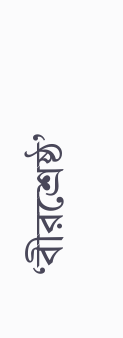‘বীরশ্রেষ্ঠ’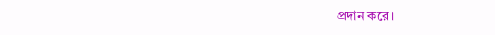প্রদান করে।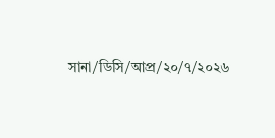সানা/ডিসি/আপ্র/২০/৭/২০২৬